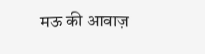मऊ की आवाज़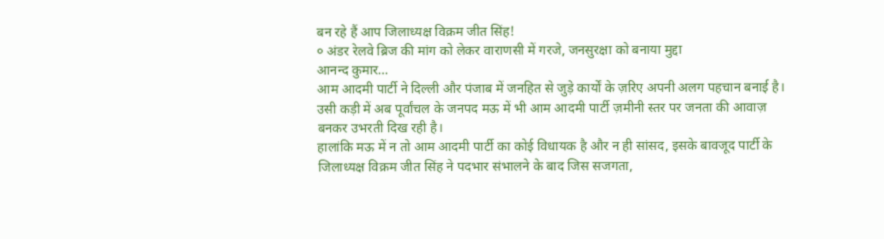बन रहे हैं आप जिलाध्यक्ष विक्रम जीत सिंह!
० अंडर रेलवे ब्रिज की मांग को लेकर वाराणसी में गरजे, जनसुरक्षा को बनाया मुद्दा
आनन्द कुमार…
आम आदमी पार्टी ने दिल्ली और पंजाब में जनहित से जुड़े कार्यों के ज़रिए अपनी अलग पहचान बनाई है। उसी कड़ी में अब पूर्वांचल के जनपद मऊ में भी आम आदमी पार्टी ज़मीनी स्तर पर जनता की आवाज़ बनकर उभरती दिख रही है।
हालांकि मऊ में न तो आम आदमी पार्टी का कोई विधायक है और न ही सांसद, इसके बावजूद पार्टी के जिलाध्यक्ष विक्रम जीत सिंह ने पदभार संभालने के बाद जिस सजगता,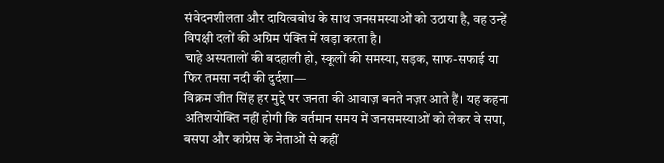संवेदनशीलता और दायित्वबोध के साथ जनसमस्याओं को उठाया है, वह उन्हें विपक्षी दलों की अग्रिम पंक्ति में खड़ा करता है।
चाहे अस्पतालों की बदहाली हो, स्कूलों की समस्या, सड़क, साफ-सफाई या फिर तमसा नदी की दुर्दशा—
विक्रम जीत सिंह हर मुद्दे पर जनता की आवाज़ बनते नज़र आते हैं। यह कहना अतिशयोक्ति नहीं होगी कि वर्तमान समय में जनसमस्याओं को लेकर वे सपा, बसपा और कांग्रेस के नेताओं से कहीं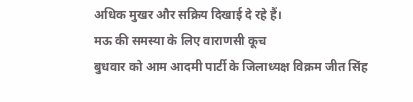अधिक मुखर और सक्रिय दिखाई दे रहे हैं।
मऊ की समस्या के लिए वाराणसी कूच
बुधवार को आम आदमी पार्टी के जिलाध्यक्ष विक्रम जीत सिंह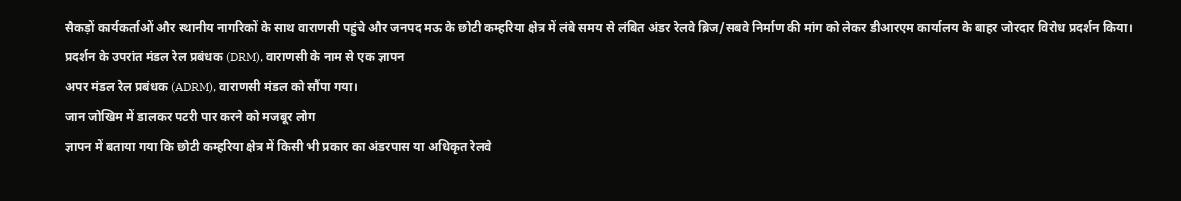सैकड़ों कार्यकर्ताओं और स्थानीय नागरिकों के साथ वाराणसी पहुंचे और जनपद मऊ के छोटी कम्हरिया क्षेत्र में लंबे समय से लंबित अंडर रेलवे ब्रिज/सबवे निर्माण की मांग को लेकर डीआरएम कार्यालय के बाहर जोरदार विरोध प्रदर्शन किया।
प्रदर्शन के उपरांत मंडल रेल प्रबंधक (DRM), वाराणसी के नाम से एक ज्ञापन
अपर मंडल रेल प्रबंधक (ADRM), वाराणसी मंडल को सौंपा गया।
जान जोखिम में डालकर पटरी पार करने को मजबूर लोग
ज्ञापन में बताया गया कि छोटी कम्हरिया क्षेत्र में किसी भी प्रकार का अंडरपास या अधिकृत रेलवे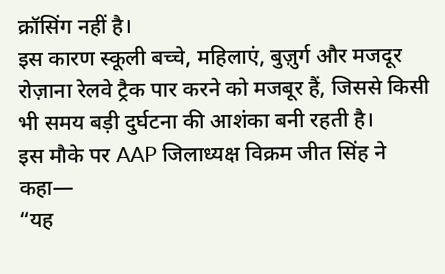क्रॉसिंग नहीं है।
इस कारण स्कूली बच्चे, महिलाएं, बुज़ुर्ग और मजदूर रोज़ाना रेलवे ट्रैक पार करने को मजबूर हैं, जिससे किसी भी समय बड़ी दुर्घटना की आशंका बनी रहती है।
इस मौके पर AAP जिलाध्यक्ष विक्रम जीत सिंह ने कहा—
“यह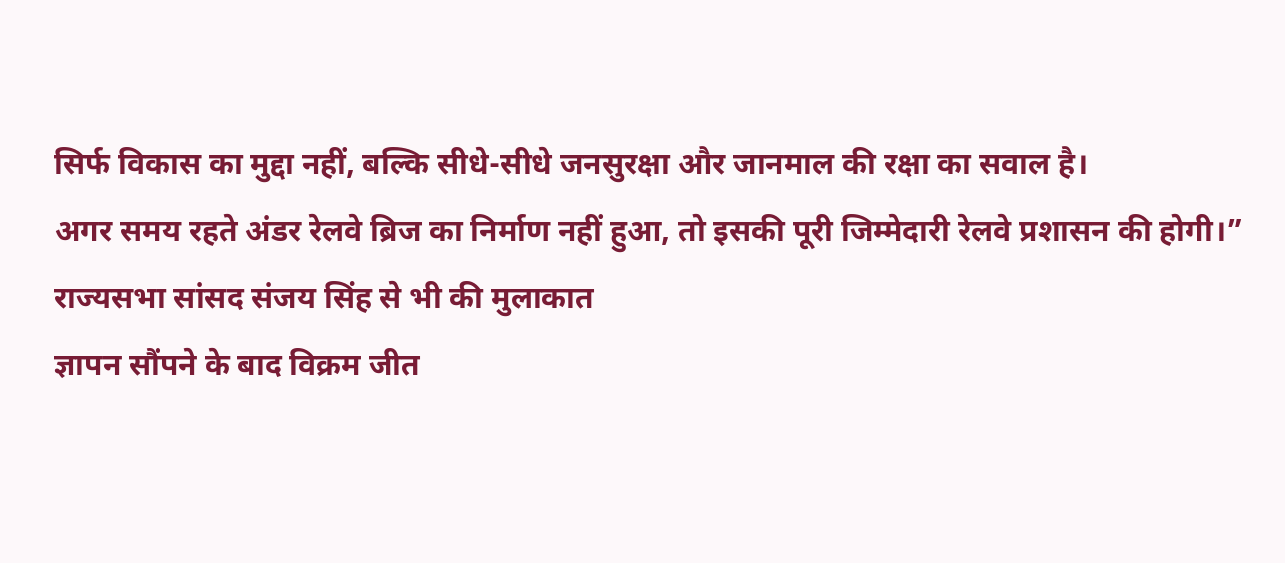सिर्फ विकास का मुद्दा नहीं, बल्कि सीधे-सीधे जनसुरक्षा और जानमाल की रक्षा का सवाल है।
अगर समय रहते अंडर रेलवे ब्रिज का निर्माण नहीं हुआ, तो इसकी पूरी जिम्मेदारी रेलवे प्रशासन की होगी।”
राज्यसभा सांसद संजय सिंह से भी की मुलाकात
ज्ञापन सौंपने के बाद विक्रम जीत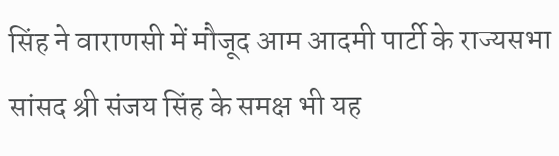सिंह ने वाराणसी में मौजूद आम आदमी पार्टी के राज्यसभा सांसद श्री संजय सिंह के समक्ष भी यह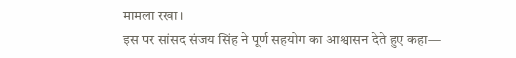मामला रखा।
इस पर सांसद संजय सिंह ने पूर्ण सहयोग का आश्वासन देते हुए कहा—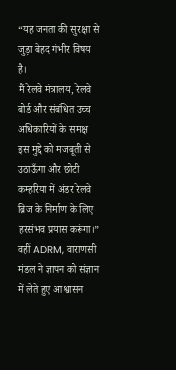“यह जनता की सुरक्षा से जुड़ा बेहद गंभीर विषय है।
मैं रेलवे मंत्रालय, रेलवे बोर्ड और संबंधित उच्च अधिकारियों के समक्ष इस मुद्दे को मजबूती से उठाऊँगा और छोटी कम्हरिया में अंडर रेलवे ब्रिज के निर्माण के लिए हरसंभव प्रयास करूंगा।”
वहीं ADRM, वाराणसी मंडल ने ज्ञापन को संज्ञान में लेते हुए आश्वासन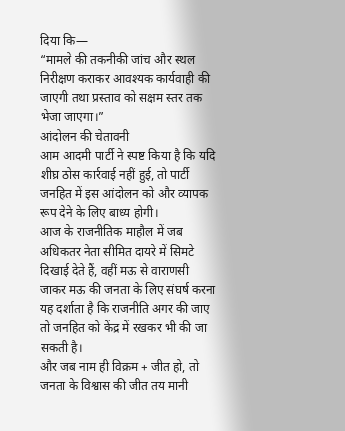दिया कि—
“मामले की तकनीकी जांच और स्थल निरीक्षण कराकर आवश्यक कार्यवाही की जाएगी तथा प्रस्ताव को सक्षम स्तर तक भेजा जाएगा।”
आंदोलन की चेतावनी
आम आदमी पार्टी ने स्पष्ट किया है कि यदि शीघ्र ठोस कार्रवाई नहीं हुई, तो पार्टी जनहित में इस आंदोलन को और व्यापक रूप देने के लिए बाध्य होगी।
आज के राजनीतिक माहौल में जब अधिकतर नेता सीमित दायरे में सिमटे दिखाई देते हैं, वहीं मऊ से वाराणसी जाकर मऊ की जनता के लिए संघर्ष करना यह दर्शाता है कि राजनीति अगर की जाए तो जनहित को केंद्र में रखकर भी की जा सकती है।
और जब नाम ही विक्रम + जीत हो, तो जनता के विश्वास की जीत तय मानी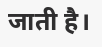जाती है।